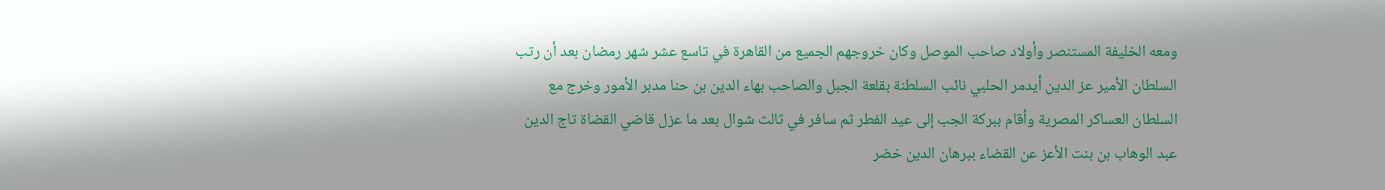ومعه الخليفة المستنصر وأولاد صاحب الموصل وكان خروجهم الجميع من القاهرة في تاسع عشر شهر رمضان بعد أن رتب السلطان الأمير عز الدين أيدمر الحلبي نائب السلطنة بقلعة الجبل والصاحب بهاء الدين بن حنا مدبر الأمور وخرج مع السلطان العساكر المصرية وأقام ببركة الجب إلى عيد الفطر ثم سافر في ثالث شوال بعد ما عزل قاضي القضاة تاج الدين عبد الوهاب بن بنت الأعز عن القضاء ببرهان الدين خضر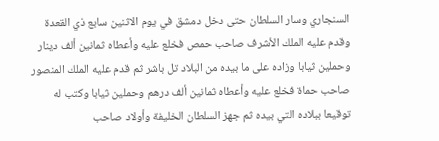السنجاري وسار السلطان حتى دخل دمشق في يوم الاثنين سابع ذي القعدة وقدم عليه الملك الأشرف صاحب حمص فخلع عليه وأعطاه ثمانين ألف دينار وحملين ثيابا وزاده على ما بيده من البلاد تل باشر ثم قدم عليه الملك المنصور صاحب حماة فخلع عليه وأعطاه ثمانين ألف درهم وحملين ثيابا وكتب له توقيعا ببلاده التي بيده ثم جهز السلطان الخليفة وأولاد صاحب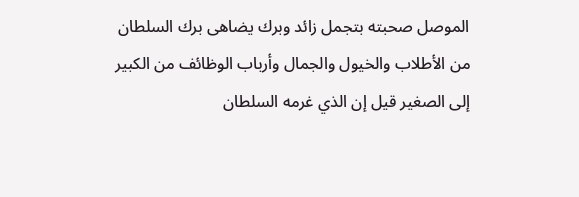الموصل صحبته بتجمل زائد وبرك يضاهى برك السلطان من الأطلاب والخيول والجمال وأرباب الوظائف من الكبير إلى الصغير قيل إن الذي غرمه السلطان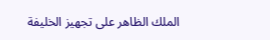الملك الظاهر على تجهيز الخليفة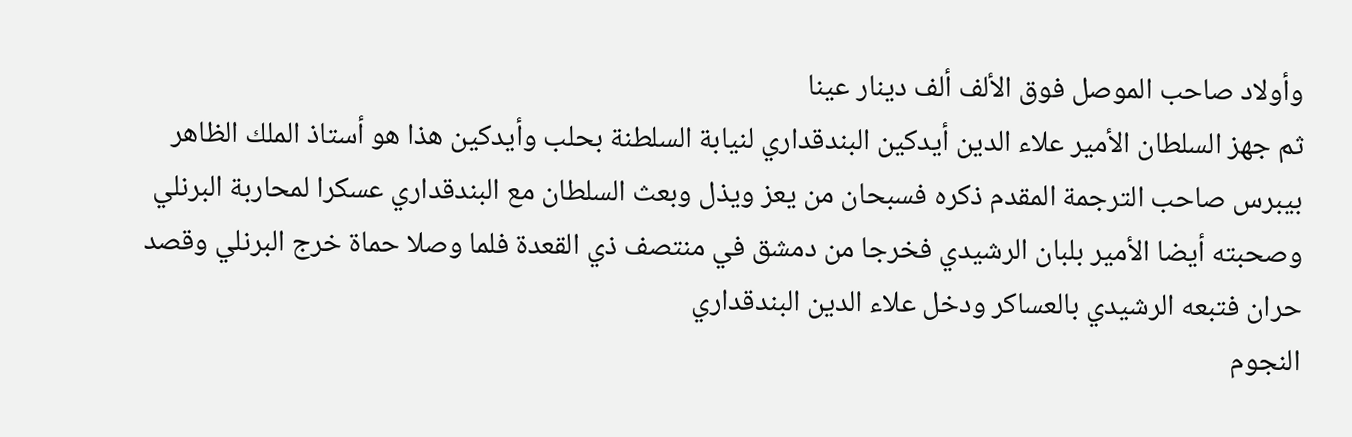وأولاد صاحب الموصل فوق الألف ألف دينار عينا
ثم جهز السلطان الأمير علاء الدين أيدكين البندقداري لنيابة السلطنة بحلب وأيدكين هذا هو أستاذ الملك الظاهر بيبرس صاحب الترجمة المقدم ذكره فسبحان من يعز ويذل وبعث السلطان مع البندقداري عسكرا لمحاربة البرنلي وصحبته أيضا الأمير بلبان الرشيدي فخرجا من دمشق في منتصف ذي القعدة فلما وصلا حماة خرج البرنلي وقصد حران فتبعه الرشيدي بالعساكر ودخل علاء الدين البندقداري
النجوم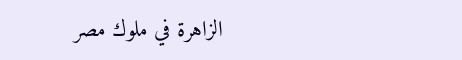الزاهرة في ملوك مصر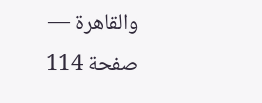والقاهرة — صفحة 114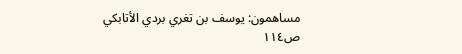مساهمون: يوسف بن تغري بردي الأتابكي
ص١١٤